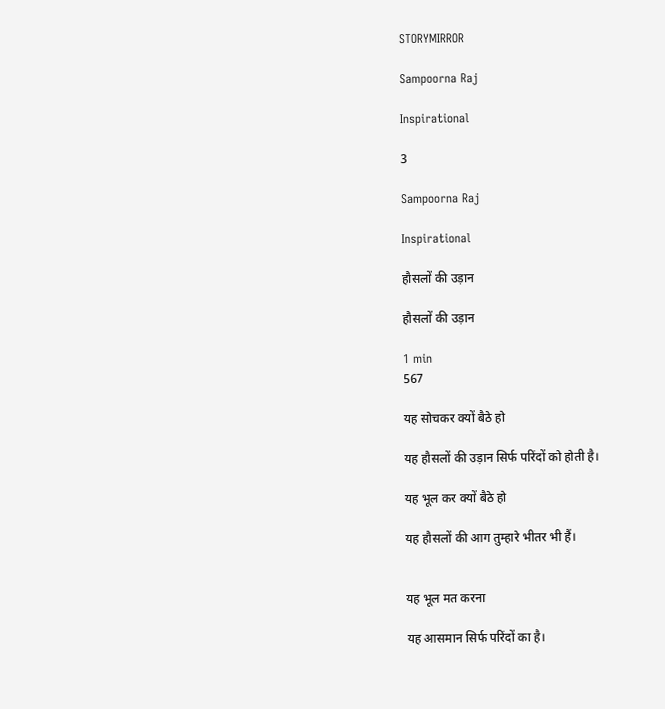STORYMIRROR

Sampoorna Raj

Inspirational

3

Sampoorna Raj

Inspirational

हौसलों की उड़ान

हौसलों की उड़ान

1 min
567

यह सोचकर क्यों बैठे हो

यह हौसलों की उड़ान सिर्फ परिंदों को होती है।

यह भूल कर क्यों बैठे हो

यह हौसलों की आग तुम्हारे भीतर भी हैं।


यह भूल मत करना

यह आसमान सिर्फ परिंदों का है।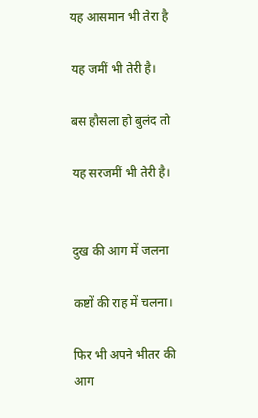यह आसमान भी तेरा है

यह जमीं भी तेरी है।

बस हौसला हो बुलंद तो

यह सरजमीं भी तेरी है।


दुख की आग में जलना

कष्टों की राह में चलना।

फिर भी अपने भीतर की आग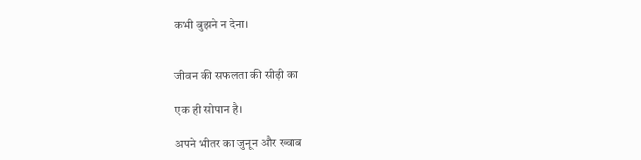कभी बुझने न देना।


जीवन की सफलता की सीढ़ी का

एक ही सोपान है।

अपने भीतर का जुनून और ख्वाब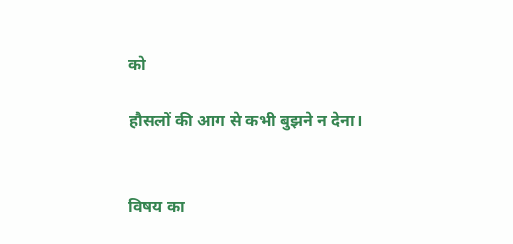को

हौसलों की आग से कभी बुझने न देना।


विषय का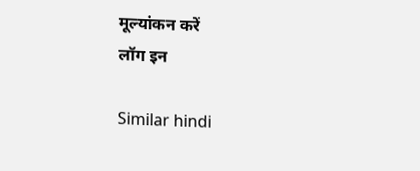मूल्यांकन करें
लॉग इन

Similar hindi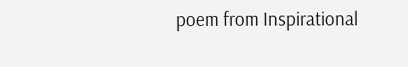poem from Inspirational